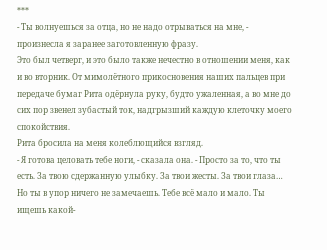***
- Ты волнуешься за отца, но не надо отрываться на мне, - произнесла я заранее заготовленную фразу.
Это был четверг, и это было также нечестно в отношении меня, как и во вторник. От мимолётного прикосновения наших пальцев при передаче бумаг Рита одёрнула руку, будто ужаленная, а во мне до сих пор звенел зубастый ток, надгрызший каждую клеточку моего спокойствия.
Рита бросила на меня колеблющийся взгляд.
- Я готова целовать тебе ноги, - сказала она. - Просто за то, что ты есть. За твою сдержанную улыбку. За твои жесты. За твои глаза… Но ты в упор ничего не замечаешь. Тебе всё мало и мало. Ты ищешь какой-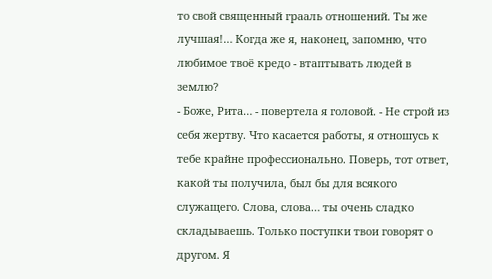то свой священный грааль отношений. Ты же лучшая!… Когда же я, наконец, запомню, что любимое твоё кредо - втаптывать людей в землю?
- Боже, Рита… - повертела я головой. - Не строй из себя жертву. Что касается работы, я отношусь к тебе крайне профессионально. Поверь, тот ответ, какой ты получила, был бы для всякого служащего. Слова, слова… ты очень сладко складываешь. Только поступки твои говорят о другом. Я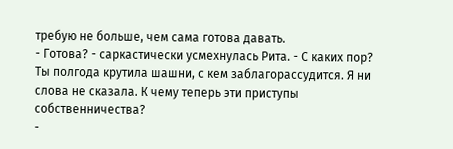требую не больше, чем сама готова давать.
- Готова? - саркастически усмехнулась Рита. - С каких пор? Ты полгода крутила шашни, с кем заблагорассудится. Я ни слова не сказала. К чему теперь эти приступы собственничества?
-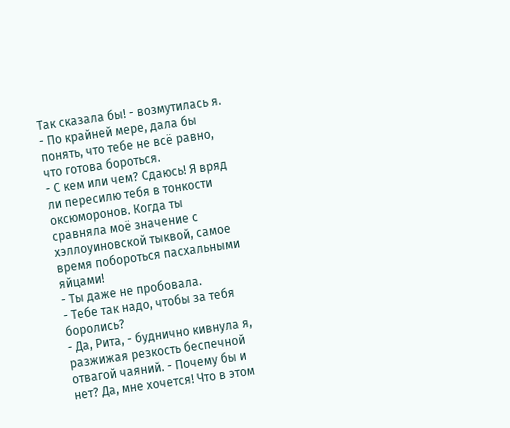Так сказала бы! - возмутилась я. - По крайней мере, дала бы понять, что тебе не всё равно, что готова бороться.
- С кем или чем? Сдаюсь! Я вряд ли пересилю тебя в тонкости оксюморонов. Когда ты сравняла моё значение с хэллоуиновской тыквой, самое время побороться пасхальными яйцами!
- Ты даже не пробовала.
- Тебе так надо, чтобы за тебя боролись?
- Да, Рита, - буднично кивнула я, разжижая резкость беспечной отвагой чаяний. - Почему бы и нет? Да, мне хочется! Что в этом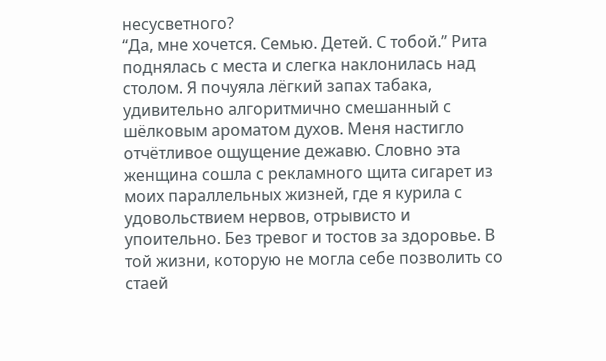несусветного?
“Да, мне хочется. Семью. Детей. С тобой.” Рита поднялась с места и слегка наклонилась над столом. Я почуяла лёгкий запах табака, удивительно алгоритмично смешанный с шёлковым ароматом духов. Меня настигло отчётливое ощущение дежавю. Словно эта женщина сошла с рекламного щита сигарет из моих параллельных жизней, где я курила с удовольствием нервов, отрывисто и упоительно. Без тревог и тостов за здоровье. В той жизни, которую не могла себе позволить со стаей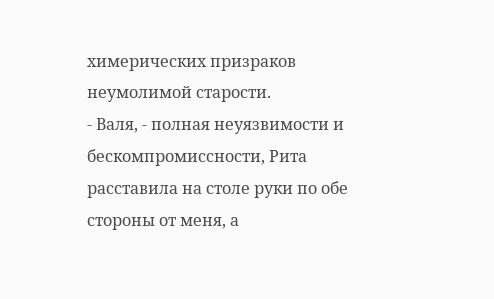химерических призраков неумолимой старости.
- Валя, - полная неуязвимости и бескомпромиссности, Рита расставила на столе руки по обе стороны от меня, а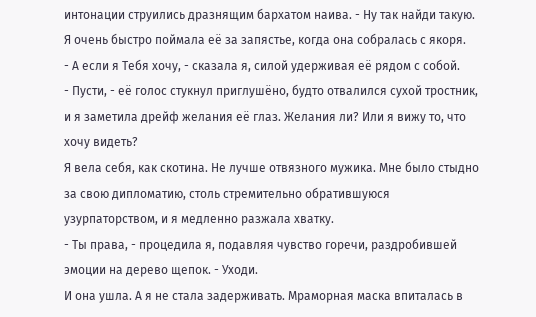интонации струились дразнящим бархатом наива. - Ну так найди такую.
Я очень быстро поймала её за запястье, когда она собралась с якоря.
- А если я Тебя хочу, - сказала я, силой удерживая её рядом с собой.
- Пусти, - её голос стукнул приглушёно, будто отвалился сухой тростник, и я заметила дрейф желания её глаз. Желания ли? Или я вижу то, что хочу видеть?
Я вела себя, как скотина. Не лучше отвязного мужика. Мне было стыдно за свою дипломатию, столь стремительно обратившуюся узурпаторством, и я медленно разжала хватку.
- Ты права, - процедила я, подавляя чувство горечи, раздробившей эмоции на дерево щепок. - Уходи.
И она ушла. А я не стала задерживать. Мраморная маска впиталась в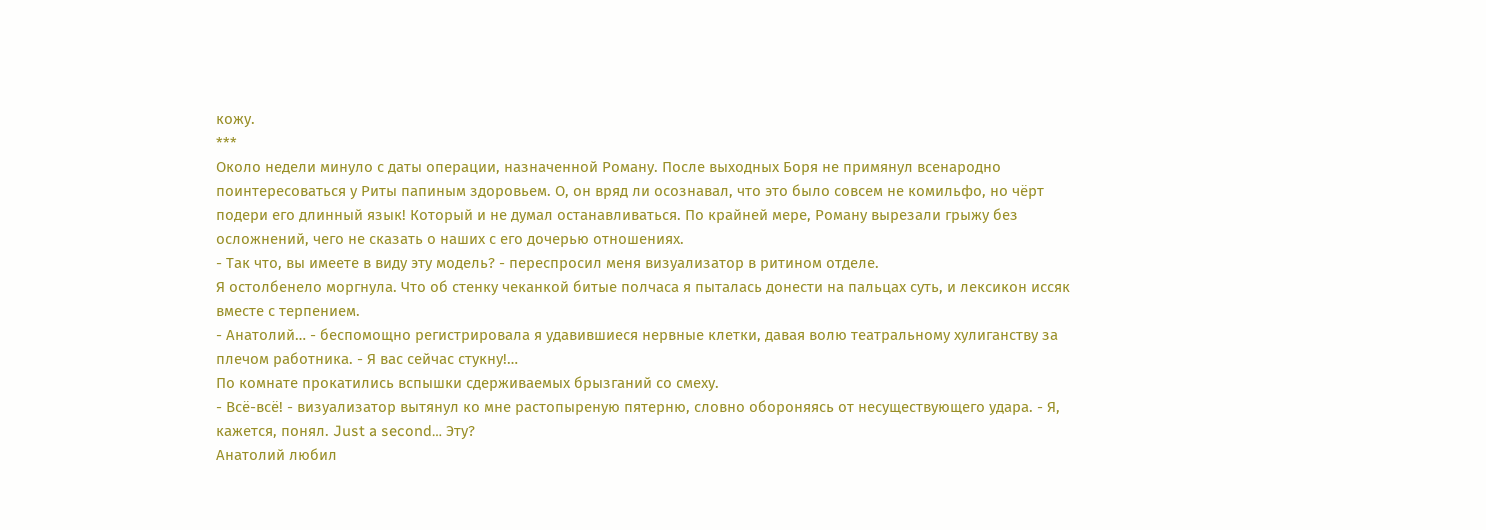кожу.
***
Около недели минуло с даты операции, назначенной Роману. После выходных Боря не примянул всенародно поинтересоваться у Риты папиным здоровьем. О, он вряд ли осознавал, что это было совсем не комильфо, но чёрт подери его длинный язык! Который и не думал останавливаться. По крайней мере, Роману вырезали грыжу без осложнений, чего не сказать о наших с его дочерью отношениях.
- Так что, вы имеете в виду эту модель? - переспросил меня визуализатор в ритином отделе.
Я остолбенело моргнула. Что об стенку чеканкой битые полчаса я пыталась донести на пальцах суть, и лексикон иссяк вместе с терпением.
- Анатолий… - беспомощно регистрировала я удавившиеся нервные клетки, давая волю театральному хулиганству за плечом работника. - Я вас сейчас стукну!…
По комнате прокатились вспышки сдерживаемых брызганий со смеху.
- Всё-всё! - визуализатор вытянул ко мне растопыреную пятерню, словно обороняясь от несуществующего удара. - Я, кажется, понял. Just a second… Эту?
Анатолий любил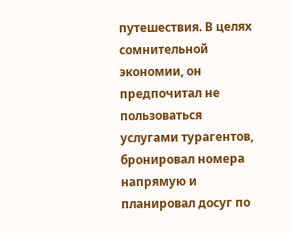путешествия. В целях сомнительной экономии, он предпочитал не пользоваться услугами турагентов, бронировал номера напрямую и планировал досуг по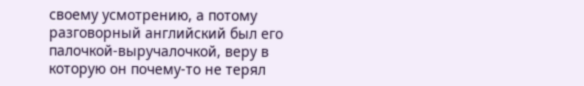своему усмотрению, а потому разговорный английский был его палочкой-выручалочкой, веру в которую он почему-то не терял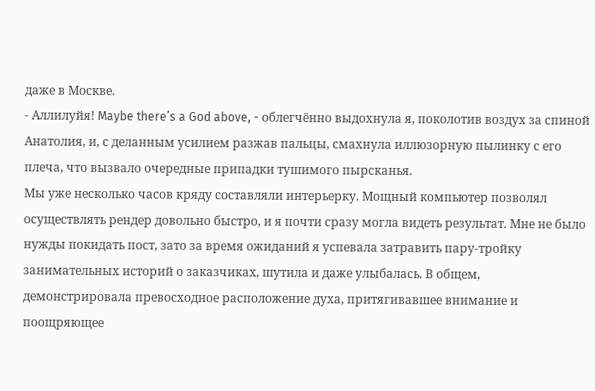даже в Москве.
- Аллилуйя! Maybe there’s a God above, - облегчённо выдохнула я, поколотив воздух за спиной Анатолия, и, с деланным усилием разжав пальцы, смахнула иллюзорную пылинку с его плеча, что вызвало очередные припадки тушимого пырсканья.
Мы уже несколько часов кряду составляли интерьерку. Мощный компьютер позволял осуществлять рендер довольно быстро, и я почти сразу могла видеть результат. Мне не было нужды покидать пост, зато за время ожиданий я успевала затравить пару-тройку занимательных историй о заказчиках, шутила и даже улыбалась. В общем, демонстрировала превосходное расположение духа, притягивавшее внимание и поощряющее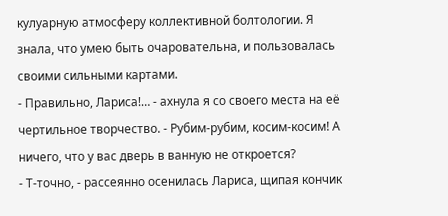кулуарную атмосферу коллективной болтологии. Я знала, что умею быть очаровательна, и пользовалась своими сильными картами.
- Правильно, Лариса!… - ахнула я со своего места на её чертильное творчество. - Рубим-рубим, косим-косим! А ничего, что у вас дверь в ванную не откроется?
- Т-точно, - рассеянно осенилась Лариса, щипая кончик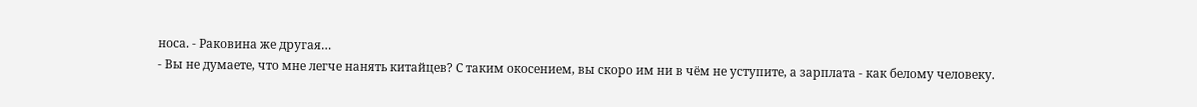носа. - Раковина же другая…
- Вы не думаете, что мне легче нанять китайцев? С таким окосением, вы скоро им ни в чём не уступите, а зарплата - как белому человеку.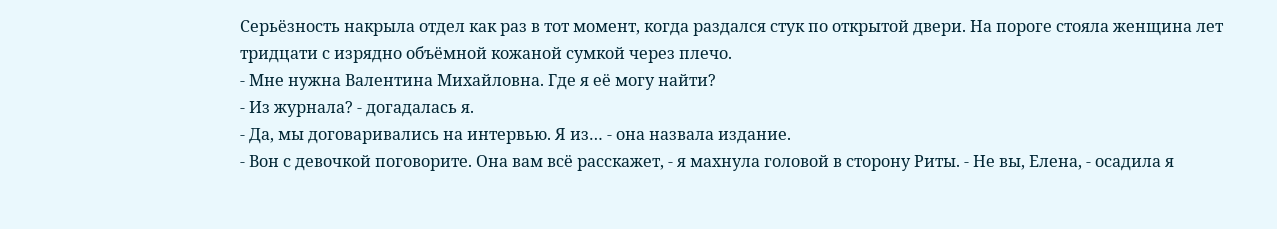Серьёзность накрыла отдел как раз в тот момент, когда раздался стук по открытой двери. На пороге стояла женщина лет тридцати с изрядно объёмной кожаной сумкой через плечо.
- Мне нужна Валентина Михайловна. Где я её могу найти?
- Из журнала? - догадалась я.
- Да, мы договаривались на интервью. Я из… - она назвала издание.
- Вон с девочкой поговорите. Она вам всё расскажет, - я махнула головой в сторону Риты. - Не вы, Елена, - осадила я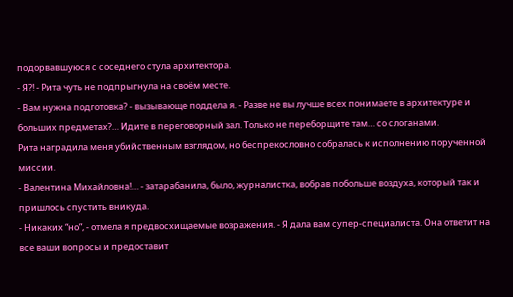подорвавшуюся с соседнего стула архитектора.
- Я?! - Рита чуть не подпрыгнула на своём месте.
- Вам нужна подготовка? - вызывающе поддела я. - Разве не вы лучше всех понимаете в архитектуре и больших предметах?… Идите в переговорный зал. Только не переборщите там… со слоганами.
Рита наградила меня убийственным взглядом, но беспрекословно собралась к исполнению порученной миссии.
- Валентина Михайловна!… - затарабанила, было, журналистка, вобрав побольше воздуха, который так и пришлось спустить вникуда.
- Никаких “но”, - отмела я предвосхищаемые возражения. - Я дала вам супер-специалиста. Она ответит на все ваши вопросы и предоставит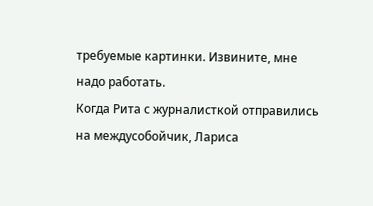требуемые картинки. Извините, мне надо работать.
Когда Рита с журналисткой отправились на междусобойчик, Лариса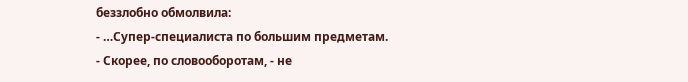беззлобно обмолвила:
- …Супер-специалиста по большим предметам.
- Скорее, по словооборотам, - не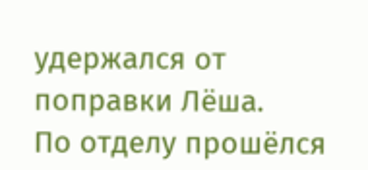удержался от поправки Лёша.
По отделу прошёлся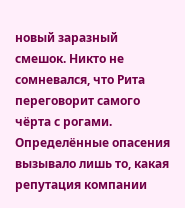новый заразный смешок. Никто не сомневался, что Рита переговорит самого чёрта с рогами. Определённые опасения вызывало лишь то, какая репутация компании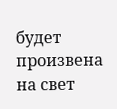будет произвена на свет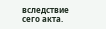вследствие сего акта.